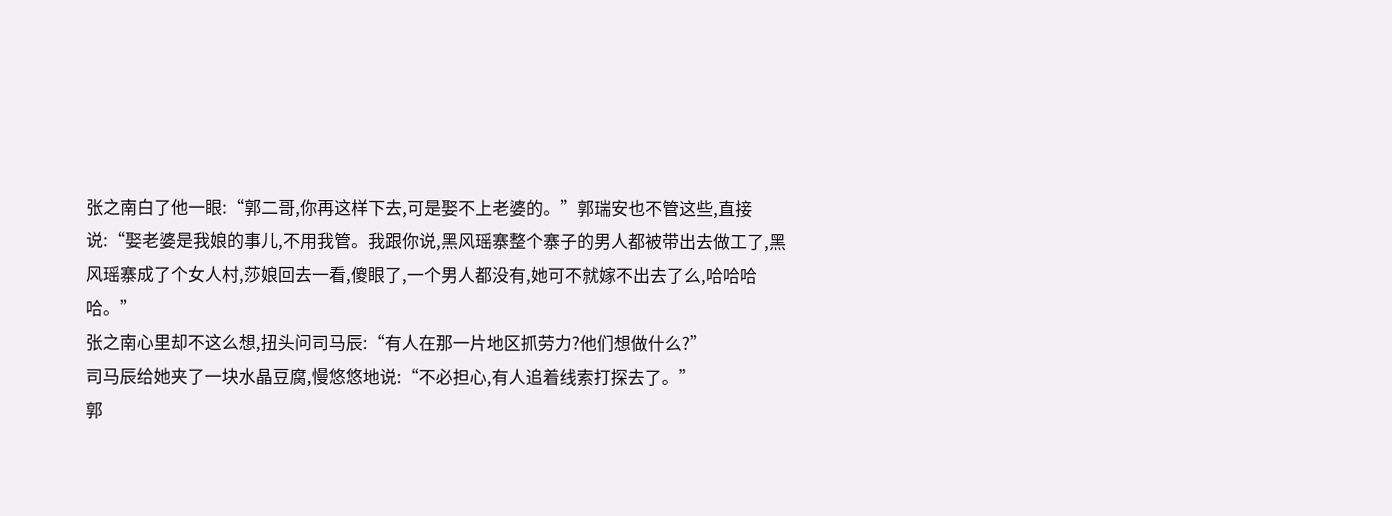张之南白了他一眼:“郭二哥,你再这样下去,可是娶不上老婆的。”郭瑞安也不管这些,直接说:“娶老婆是我娘的事儿,不用我管。我跟你说,黑风瑶寨整个寨子的男人都被带出去做工了,黑风瑶寨成了个女人村,莎娘回去一看,傻眼了,一个男人都没有,她可不就嫁不出去了么,哈哈哈哈。”
张之南心里却不这么想,扭头问司马辰:“有人在那一片地区抓劳力?他们想做什么?”
司马辰给她夹了一块水晶豆腐,慢悠悠地说:“不必担心,有人追着线索打探去了。”
郭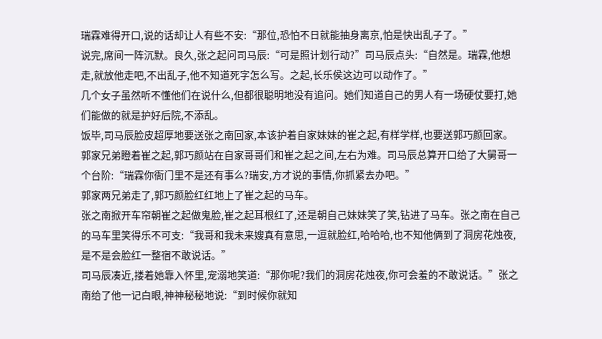瑞霖难得开口,说的话却让人有些不安:“那位,恐怕不日就能抽身离京,怕是快出乱子了。”
说完,席间一阵沉默。良久,张之起问司马辰:“可是照计划行动?”司马辰点头:“自然是。瑞霖,他想走,就放他走吧,不出乱子,他不知道死字怎么写。之起,长乐侯这边可以动作了。”
几个女子虽然听不懂他们在说什么,但都很聪明地没有追问。她们知道自己的男人有一场硬仗要打,她们能做的就是护好后院,不添乱。
饭毕,司马辰脸皮超厚地要送张之南回家,本该护着自家妹妹的崔之起,有样学样,也要送郭巧颜回家。郭家兄弟瞪着崔之起,郭巧颜站在自家哥哥们和崔之起之间,左右为难。司马辰总算开口给了大舅哥一个台阶:“瑞霖你衙门里不是还有事么?瑞安,方才说的事情,你抓紧去办吧。”
郭家两兄弟走了,郭巧颜脸红红地上了崔之起的马车。
张之南掀开车帘朝崔之起做鬼脸,崔之起耳根红了,还是朝自己妹妹笑了笑,钻进了马车。张之南在自己的马车里笑得乐不可支:“我哥和我未来嫂真有意思,一逗就脸红,哈哈哈,也不知他俩到了洞房花烛夜,是不是会脸红一整宿不敢说话。”
司马辰凑近,搂着她靠入怀里,宠溺地笑道:“那你呢?我们的洞房花烛夜,你可会羞的不敢说话。”张之南给了他一记白眼,神神秘秘地说:“到时候你就知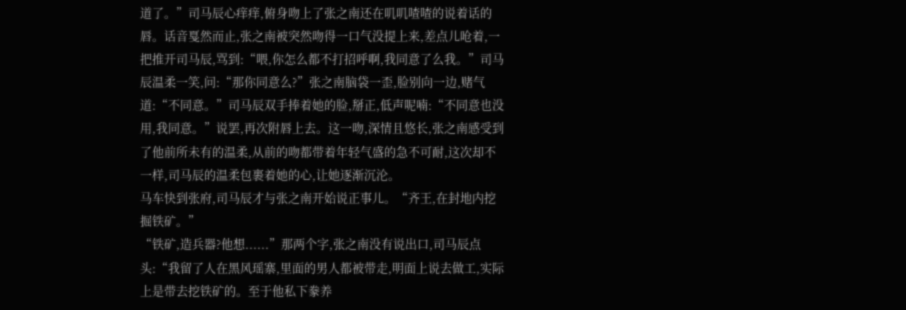道了。”司马辰心痒痒,俯身吻上了张之南还在叽叽喳喳的说着话的唇。话音戛然而止,张之南被突然吻得一口气没提上来,差点儿呛着,一把推开司马辰,骂到:“喂,你怎么都不打招呼啊,我同意了么我。”司马辰温柔一笑,问:“那你同意么?”张之南脑袋一歪,脸别向一边,赌气道:“不同意。”司马辰双手捧着她的脸,掰正,低声呢喃:“不同意也没用,我同意。”说罢,再次附唇上去。这一吻,深情且悠长,张之南感受到了他前所未有的温柔,从前的吻都带着年轻气盛的急不可耐,这次却不一样,司马辰的温柔包裹着她的心,让她逐渐沉沦。
马车快到张府,司马辰才与张之南开始说正事儿。“齐王,在封地内挖掘铁矿。”
“铁矿,造兵器?他想......”那两个字,张之南没有说出口,司马辰点头:“我留了人在黑风瑶寨,里面的男人都被带走,明面上说去做工,实际上是带去挖铁矿的。至于他私下豢养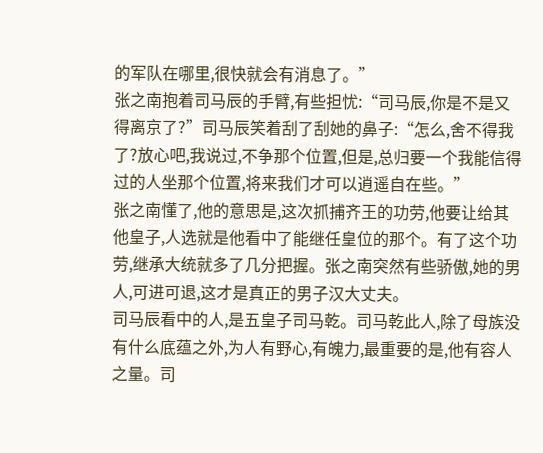的军队在哪里,很快就会有消息了。”
张之南抱着司马辰的手臂,有些担忧:“司马辰,你是不是又得离京了?”司马辰笑着刮了刮她的鼻子:“怎么,舍不得我了?放心吧,我说过,不争那个位置,但是,总归要一个我能信得过的人坐那个位置,将来我们才可以逍遥自在些。”
张之南懂了,他的意思是,这次抓捕齐王的功劳,他要让给其他皇子,人选就是他看中了能继任皇位的那个。有了这个功劳,继承大统就多了几分把握。张之南突然有些骄傲,她的男人,可进可退,这才是真正的男子汉大丈夫。
司马辰看中的人,是五皇子司马乾。司马乾此人,除了母族没有什么底蕴之外,为人有野心,有魄力,最重要的是,他有容人之量。司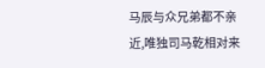马辰与众兄弟都不亲近,唯独司马乾相对来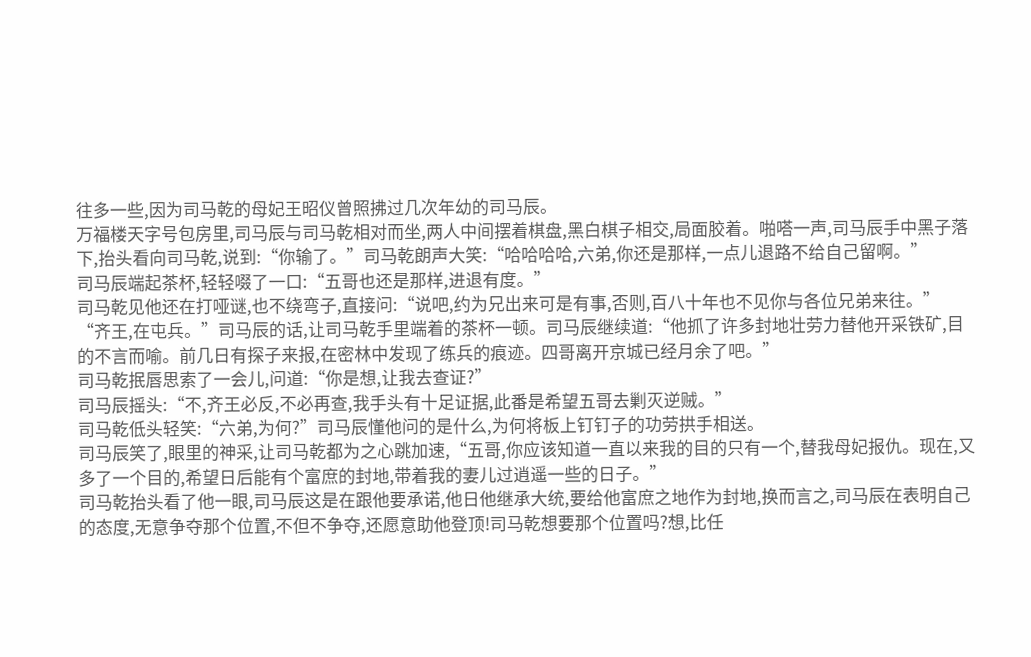往多一些,因为司马乾的母妃王昭仪曾照拂过几次年幼的司马辰。
万福楼天字号包房里,司马辰与司马乾相对而坐,两人中间摆着棋盘,黑白棋子相交,局面胶着。啪嗒一声,司马辰手中黑子落下,抬头看向司马乾,说到:“你输了。”司马乾朗声大笑:“哈哈哈哈,六弟,你还是那样,一点儿退路不给自己留啊。”
司马辰端起茶杯,轻轻啜了一口:“五哥也还是那样,进退有度。”
司马乾见他还在打哑谜,也不绕弯子,直接问:“说吧,约为兄出来可是有事,否则,百八十年也不见你与各位兄弟来往。”
“齐王,在屯兵。”司马辰的话,让司马乾手里端着的茶杯一顿。司马辰继续道:“他抓了许多封地壮劳力替他开采铁矿,目的不言而喻。前几日有探子来报,在密林中发现了练兵的痕迹。四哥离开京城已经月余了吧。”
司马乾抿唇思索了一会儿,问道:“你是想,让我去查证?”
司马辰摇头:“不,齐王必反,不必再查,我手头有十足证据,此番是希望五哥去剿灭逆贼。”
司马乾低头轻笑:“六弟,为何?”司马辰懂他问的是什么,为何将板上钉钉子的功劳拱手相送。
司马辰笑了,眼里的神采,让司马乾都为之心跳加速,“五哥,你应该知道一直以来我的目的只有一个,替我母妃报仇。现在,又多了一个目的,希望日后能有个富庶的封地,带着我的妻儿过逍遥一些的日子。”
司马乾抬头看了他一眼,司马辰这是在跟他要承诺,他日他继承大统,要给他富庶之地作为封地,换而言之,司马辰在表明自己的态度,无意争夺那个位置,不但不争夺,还愿意助他登顶!司马乾想要那个位置吗?想,比任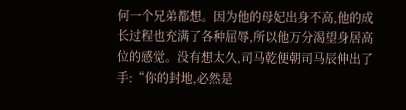何一个兄弟都想。因为他的母妃出身不高,他的成长过程也充满了各种屈辱,所以他万分渴望身居高位的感觉。没有想太久,司马乾便朝司马辰伸出了手:“你的封地,必然是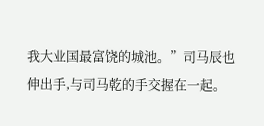我大业国最富饶的城池。”司马辰也伸出手,与司马乾的手交握在一起。